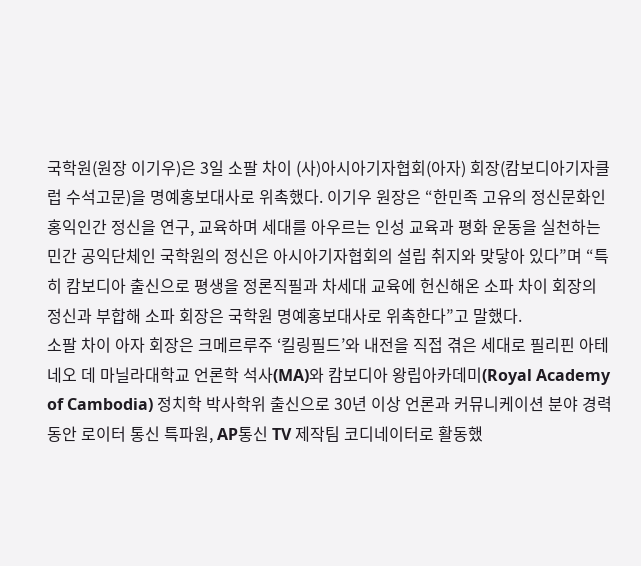국학원(원장 이기우)은 3일 소팔 차이 (사)아시아기자협회(아자) 회장(캄보디아기자클럽 수석고문)을 명예홍보대사로 위촉했다. 이기우 원장은 “한민족 고유의 정신문화인 홍익인간 정신을 연구, 교육하며 세대를 아우르는 인성 교육과 평화 운동을 실천하는 민간 공익단체인 국학원의 정신은 아시아기자협회의 설립 취지와 맞닿아 있다”며 “특히 캄보디아 출신으로 평생을 정론직필과 차세대 교육에 헌신해온 소파 차이 회장의 정신과 부합해 소파 회장은 국학원 명예홍보대사로 위촉한다”고 말했다.
소팔 차이 아자 회장은 크메르루주 ‘킬링필드’와 내전을 직접 겪은 세대로 필리핀 아테네오 데 마닐라대학교 언론학 석사(MA)와 캄보디아 왕립아카데미(Royal Academy of Cambodia) 정치학 박사학위 출신으로 30년 이상 언론과 커뮤니케이션 분야 경력 동안 로이터 통신 특파원, AP통신 TV 제작팀 코디네이터로 활동했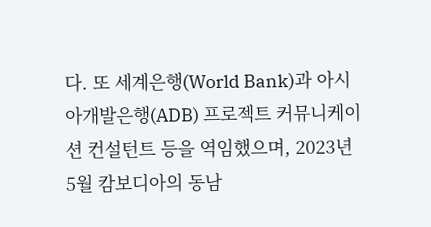다. 또 세계은행(World Bank)과 아시아개발은행(ADB) 프로젝트 커뮤니케이션 컨설턴트 등을 역임했으며, 2023년 5월 캄보디아의 동남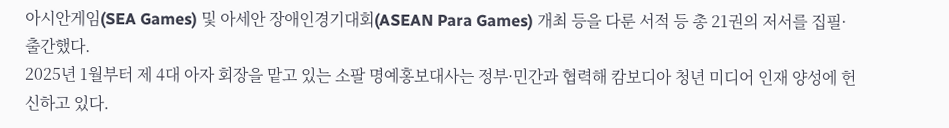아시안게임(SEA Games) 및 아세안 장애인경기대회(ASEAN Para Games) 개최 등을 다룬 서적 등 총 21권의 저서를 집필·출간했다.
2025년 1월부터 제 4대 아자 회장을 맡고 있는 소팔 명예홍보대사는 정부·민간과 협력해 캄보디아 청년 미디어 인재 양성에 헌신하고 있다.